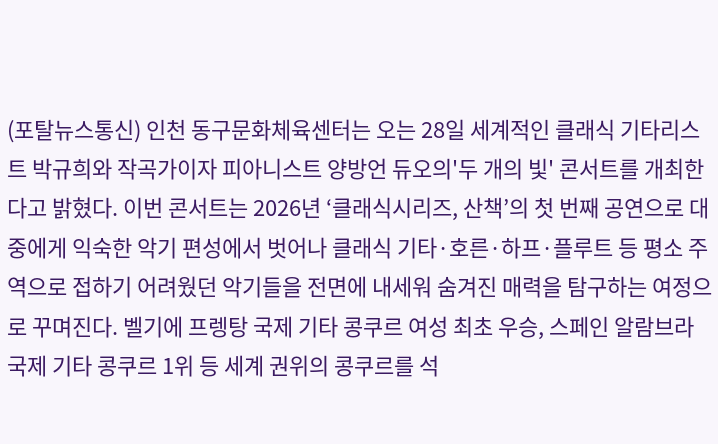(포탈뉴스통신) 인천 동구문화체육센터는 오는 28일 세계적인 클래식 기타리스트 박규희와 작곡가이자 피아니스트 양방언 듀오의'두 개의 빛' 콘서트를 개최한다고 밝혔다. 이번 콘서트는 2026년 ‘클래식시리즈, 산책’의 첫 번째 공연으로 대중에게 익숙한 악기 편성에서 벗어나 클래식 기타·호른·하프·플루트 등 평소 주역으로 접하기 어려웠던 악기들을 전면에 내세워 숨겨진 매력을 탐구하는 여정으로 꾸며진다. 벨기에 프렝탕 국제 기타 콩쿠르 여성 최초 우승, 스페인 알람브라 국제 기타 콩쿠르 1위 등 세계 권위의 콩쿠르를 석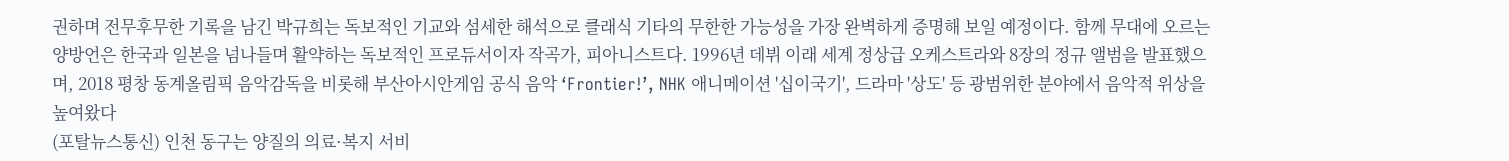권하며 전무후무한 기록을 남긴 박규희는 독보적인 기교와 섬세한 해석으로 클래식 기타의 무한한 가능성을 가장 완벽하게 증명해 보일 예정이다. 함께 무대에 오르는 양방언은 한국과 일본을 넘나들며 활약하는 독보적인 프로듀서이자 작곡가, 피아니스트다. 1996년 데뷔 이래 세계 정상급 오케스트라와 8장의 정규 앨범을 발표했으며, 2018 평창 동계올림픽 음악감독을 비롯해 부산아시안게임 공식 음악 ‘Frontier!’, NHK 애니메이션 '십이국기', 드라마 '상도' 등 광범위한 분야에서 음악적 위상을 높여왔다
(포탈뉴스통신) 인천 동구는 양질의 의료·복지 서비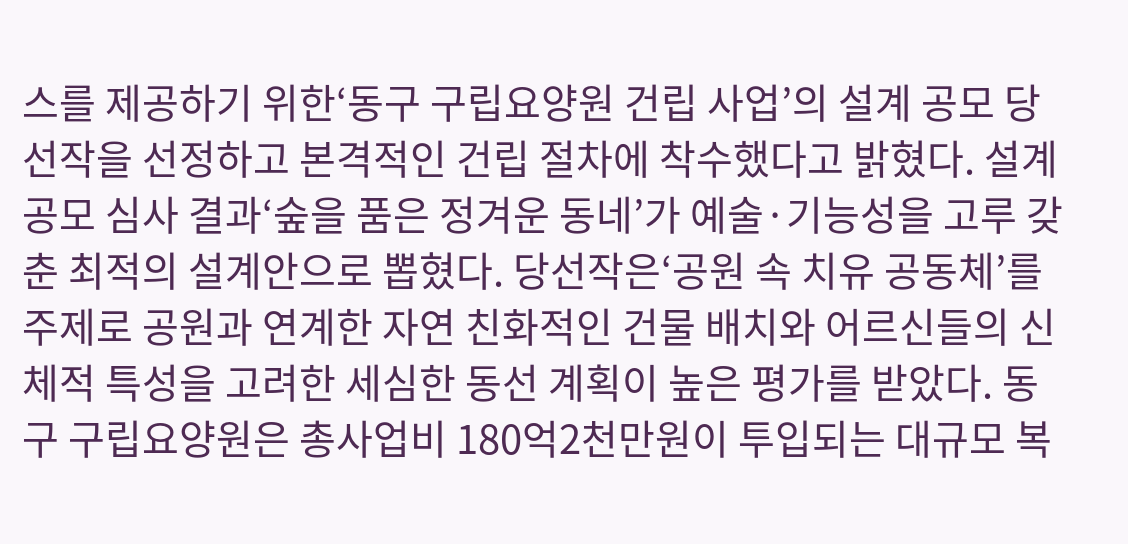스를 제공하기 위한‘동구 구립요양원 건립 사업’의 설계 공모 당선작을 선정하고 본격적인 건립 절차에 착수했다고 밝혔다. 설계공모 심사 결과‘숲을 품은 정겨운 동네’가 예술·기능성을 고루 갖춘 최적의 설계안으로 뽑혔다. 당선작은‘공원 속 치유 공동체’를 주제로 공원과 연계한 자연 친화적인 건물 배치와 어르신들의 신체적 특성을 고려한 세심한 동선 계획이 높은 평가를 받았다. 동구 구립요양원은 총사업비 180억2천만원이 투입되는 대규모 복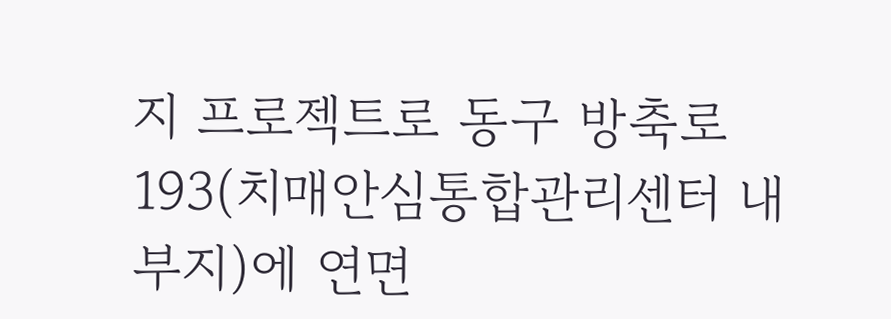지 프로젝트로 동구 방축로 193(치매안심통합관리센터 내 부지)에 연면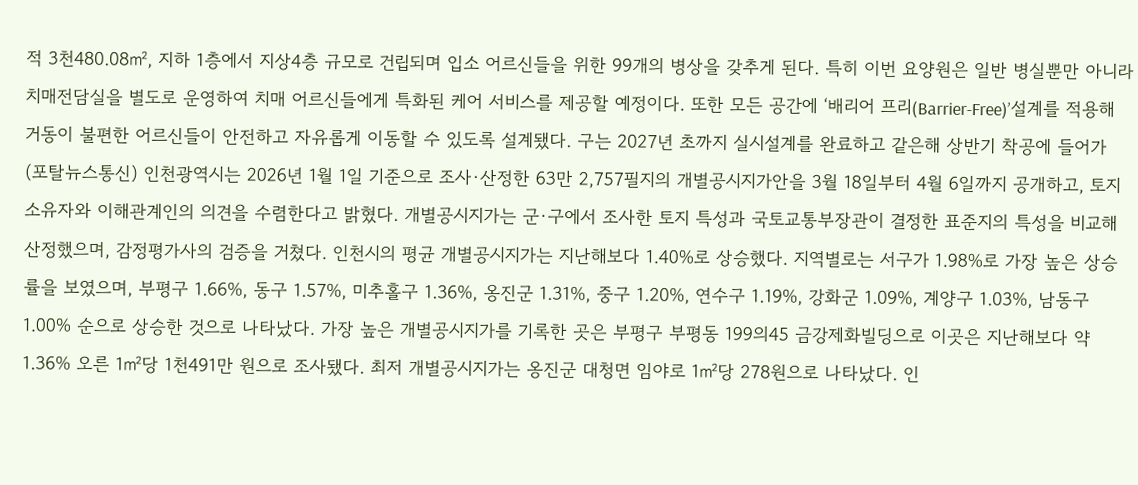적 3천480.08㎡, 지하 1층에서 지상4층 규모로 건립되며 입소 어르신들을 위한 99개의 병상을 갖추게 된다. 특히 이번 요양원은 일반 병실뿐만 아니라 치매전담실을 별도로 운영하여 치매 어르신들에게 특화된 케어 서비스를 제공할 예정이다. 또한 모든 공간에 ‘배리어 프리(Barrier-Free)’설계를 적용해 거동이 불편한 어르신들이 안전하고 자유롭게 이동할 수 있도록 설계됐다. 구는 2027년 초까지 실시설계를 완료하고 같은해 상반기 착공에 들어가
(포탈뉴스통신) 인천광역시는 2026년 1월 1일 기준으로 조사·산정한 63만 2,757필지의 개별공시지가안을 3월 18일부터 4월 6일까지 공개하고, 토지소유자와 이해관계인의 의견을 수렴한다고 밝혔다. 개별공시지가는 군·구에서 조사한 토지 특성과 국토교통부장관이 결정한 표준지의 특성을 비교해 산정했으며, 감정평가사의 검증을 거쳤다. 인천시의 평균 개별공시지가는 지난해보다 1.40%로 상승했다. 지역별로는 서구가 1.98%로 가장 높은 상승률을 보였으며, 부평구 1.66%, 동구 1.57%, 미추홀구 1.36%, 옹진군 1.31%, 중구 1.20%, 연수구 1.19%, 강화군 1.09%, 계양구 1.03%, 남동구 1.00% 순으로 상승한 것으로 나타났다. 가장 높은 개별공시지가를 기록한 곳은 부평구 부평동 199의45 금강제화빌딩으로 이곳은 지난해보다 약 1.36% 오른 1㎡당 1천491만 원으로 조사됐다. 최저 개별공시지가는 옹진군 대청면 임야로 1㎡당 278원으로 나타났다. 인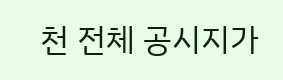천 전체 공시지가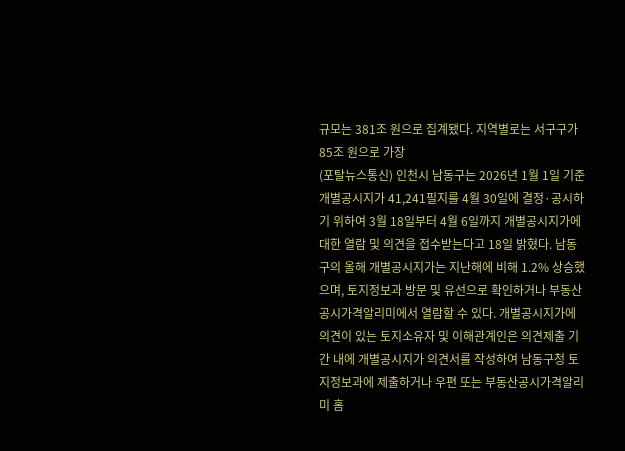규모는 381조 원으로 집계됐다. 지역별로는 서구구가 85조 원으로 가장
(포탈뉴스통신) 인천시 남동구는 2026년 1월 1일 기준 개별공시지가 41,241필지를 4월 30일에 결정·공시하기 위하여 3월 18일부터 4월 6일까지 개별공시지가에 대한 열람 및 의견을 접수받는다고 18일 밝혔다. 남동구의 올해 개별공시지가는 지난해에 비해 1.2% 상승했으며, 토지정보과 방문 및 유선으로 확인하거나 부동산공시가격알리미에서 열람할 수 있다. 개별공시지가에 의견이 있는 토지소유자 및 이해관계인은 의견제출 기간 내에 개별공시지가 의견서를 작성하여 남동구청 토지정보과에 제출하거나 우편 또는 부동산공시가격알리미 홈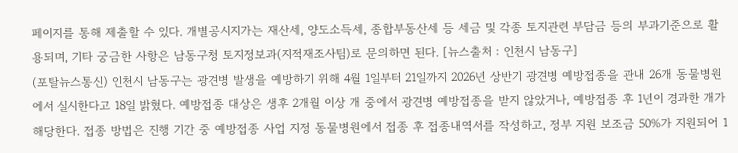페이지를 통해 제출할 수 있다. 개별공시지가는 재산세, 양도소득세, 종합부동산세 등 세금 및 각종 토지관련 부담금 등의 부과기준으로 활용되며, 기타 궁금한 사항은 남동구청 토지정보과(지적재조사팀)로 문의하면 된다. [뉴스출처 : 인천시 남동구]
(포탈뉴스통신) 인천시 남동구는 광견병 발생을 예방하기 위해 4월 1일부터 21일까지 2026년 상반기 광견병 예방접종을 관내 26개 동물병원에서 실시한다고 18일 밝혔다. 예방접종 대상은 생후 2개월 이상 개 중에서 광견병 예방접종을 받지 않았거나, 예방접종 후 1년이 경과한 개가 해당한다. 접종 방법은 진행 기간 중 예방접종 사업 지정 동물병원에서 접종 후 접종내역서를 작성하고, 정부 지원 보조금 50%가 지원되어 1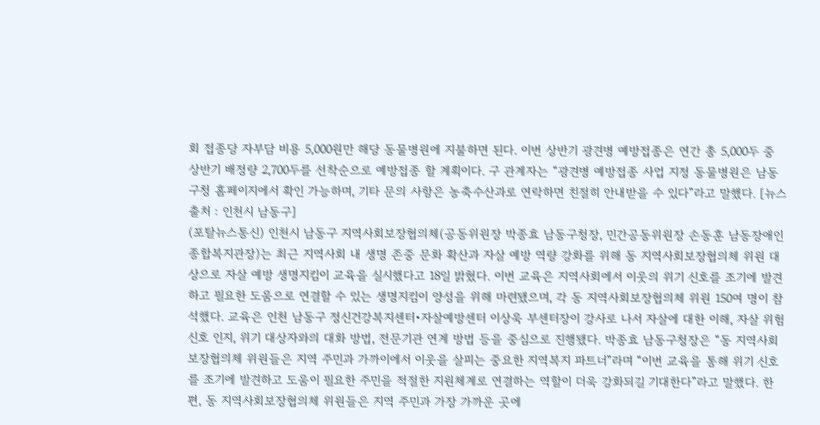회 접종당 자부담 비용 5,000원만 해당 동물병원에 지불하면 된다. 이번 상반기 광견병 예방접종은 연간 총 5,000두 중 상반기 배정량 2,700두를 선착순으로 예방접종 할 계획이다. 구 관계자는 “광견병 예방접종 사업 지정 동물병원은 남동구청 홈페이지에서 확인 가능하며, 기타 문의 사항은 농축수산과로 연락하면 친절히 안내받을 수 있다”라고 말했다. [뉴스출처 : 인천시 남동구]
(포탈뉴스통신) 인천시 남동구 지역사회보장협의체(공동위원장 박종효 남동구청장, 민간공동위원장 손동훈 남동장애인종합복지관장)는 최근 지역사회 내 생명 존중 문화 확산과 자살 예방 역량 강화를 위해 동 지역사회보장협의체 위원 대상으로 자살 예방 생명지킴이 교육을 실시했다고 18일 밝혔다. 이번 교육은 지역사회에서 이웃의 위기 신호를 조기에 발견하고 필요한 도움으로 연결할 수 있는 생명지킴이 양성을 위해 마련됐으며, 각 동 지역사회보장협의체 위원 150여 명이 참석했다. 교육은 인천 남동구 정신건강복지센터•자살예방센터 이상욱 부센터장이 강사로 나서 자살에 대한 이해, 자살 위험 신호 인지, 위기 대상자와의 대화 방법, 전문기관 연계 방법 등을 중심으로 진행됐다. 박종효 남동구청장은 “동 지역사회보장협의체 위원들은 지역 주민과 가까이에서 이웃을 살피는 중요한 지역복지 파트너”라며 “이번 교육을 통해 위기 신호를 조기에 발견하고 도움이 필요한 주민을 적절한 지원체계로 연결하는 역할이 더욱 강화되길 기대한다”라고 말했다. 한편, 동 지역사회보장협의체 위원들은 지역 주민과 가장 가까운 곳에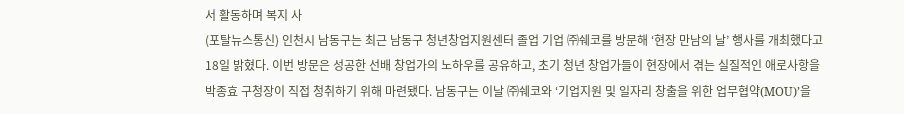서 활동하며 복지 사
(포탈뉴스통신) 인천시 남동구는 최근 남동구 청년창업지원센터 졸업 기업 ㈜쉐코를 방문해 ‘현장 만남의 날’ 행사를 개최했다고 18일 밝혔다. 이번 방문은 성공한 선배 창업가의 노하우를 공유하고, 초기 청년 창업가들이 현장에서 겪는 실질적인 애로사항을 박종효 구청장이 직접 청취하기 위해 마련됐다. 남동구는 이날 ㈜쉐코와 ‘기업지원 및 일자리 창출을 위한 업무협약(MOU)’을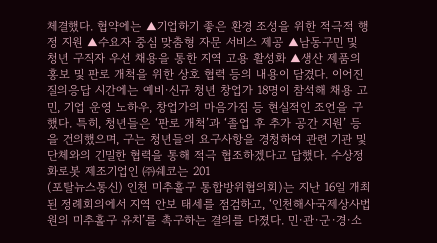체결했다. 협약에는 ▲기업하기 좋은 환경 조성을 위한 적극적 행정 지원 ▲수요자 중심 맞춤형 자문 서비스 제공 ▲남동구민 및 청년 구직자 우선 채용을 통한 지역 고용 활성화 ▲생산 제품의 홍보 및 판로 개척을 위한 상호 협력 등의 내용이 담겼다. 이어진 질의응답 시간에는 예비·신규 청년 창업가 18명이 참석해 채용 고민, 기업 운영 노하우, 창업가의 마음가짐 등 현실적인 조언을 구했다. 특히, 청년들은 ‘판로 개척’과 ‘졸업 후 추가 공간 지원’ 등을 건의했으며, 구는 청년들의 요구사항을 경청하여 관련 기관 및 단체와의 긴밀한 협력을 통해 적극 협조하겠다고 답했다. 수상정화로봇 제조기업인 ㈜쉐코는 201
(포탈뉴스통신) 인천 미추홀구 통합방위협의회)는 지난 16일 개최된 정례회의에서 지역 안보 태세를 점검하고, ‘인천해사국제상사법원의 미추홀구 유치’를 촉구하는 결의를 다졌다. 민·관·군·경·소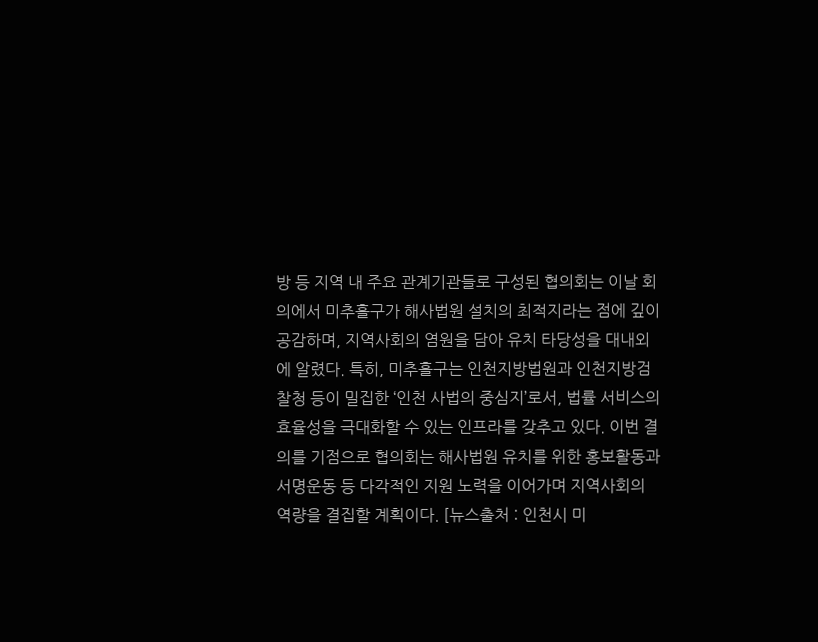방 등 지역 내 주요 관계기관들로 구성된 협의회는 이날 회의에서 미추홀구가 해사법원 설치의 최적지라는 점에 깊이 공감하며, 지역사회의 염원을 담아 유치 타당성을 대내외에 알렸다. 특히, 미추홀구는 인천지방법원과 인천지방검찰청 등이 밀집한 ‘인천 사법의 중심지’로서, 법률 서비스의 효율성을 극대화할 수 있는 인프라를 갖추고 있다. 이번 결의를 기점으로 협의회는 해사법원 유치를 위한 홍보활동과 서명운동 등 다각적인 지원 노력을 이어가며 지역사회의 역량을 결집할 계획이다. [뉴스출처 : 인천시 미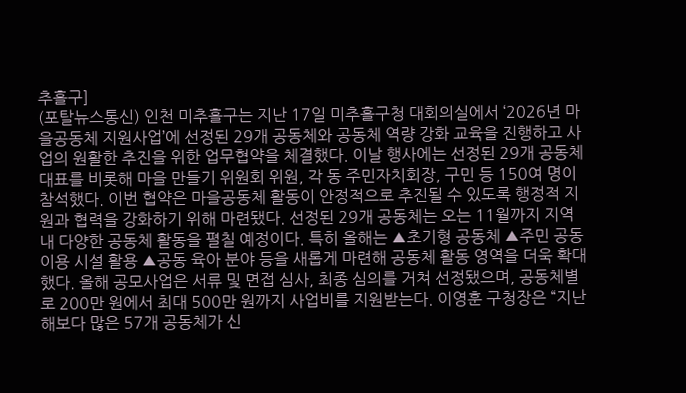추홀구]
(포탈뉴스통신) 인천 미추홀구는 지난 17일 미추홀구청 대회의실에서 ‘2026년 마을공동체 지원사업’에 선정된 29개 공동체와 공동체 역량 강화 교육을 진행하고 사업의 원활한 추진을 위한 업무협약을 체결했다. 이날 행사에는 선정된 29개 공동체 대표를 비롯해 마을 만들기 위원회 위원, 각 동 주민자치회장, 구민 등 150여 명이 참석했다. 이번 협약은 마을공동체 활동이 안정적으로 추진될 수 있도록 행정적 지원과 협력을 강화하기 위해 마련됐다. 선정된 29개 공동체는 오는 11월까지 지역 내 다양한 공동체 활동을 펼칠 예정이다. 특히 올해는 ▲초기형 공동체 ▲주민 공동 이용 시설 활용 ▲공동 육아 분야 등을 새롭게 마련해 공동체 활동 영역을 더욱 확대했다. 올해 공모사업은 서류 및 면접 심사, 최종 심의를 거쳐 선정됐으며, 공동체별로 200만 원에서 최대 500만 원까지 사업비를 지원받는다. 이영훈 구청장은 “지난해보다 많은 57개 공동체가 신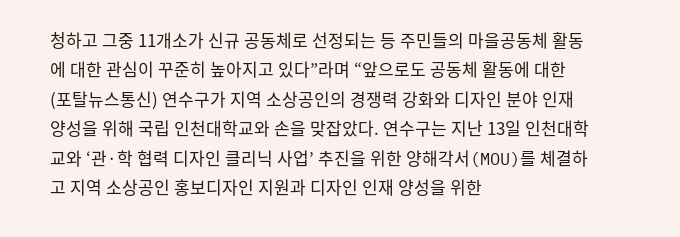청하고 그중 11개소가 신규 공동체로 선정되는 등 주민들의 마을공동체 활동에 대한 관심이 꾸준히 높아지고 있다”라며 “앞으로도 공동체 활동에 대한
(포탈뉴스통신) 연수구가 지역 소상공인의 경쟁력 강화와 디자인 분야 인재 양성을 위해 국립 인천대학교와 손을 맞잡았다. 연수구는 지난 13일 인천대학교와 ‘관·학 협력 디자인 클리닉 사업’ 추진을 위한 양해각서(MOU)를 체결하고 지역 소상공인 홍보디자인 지원과 디자인 인재 양성을 위한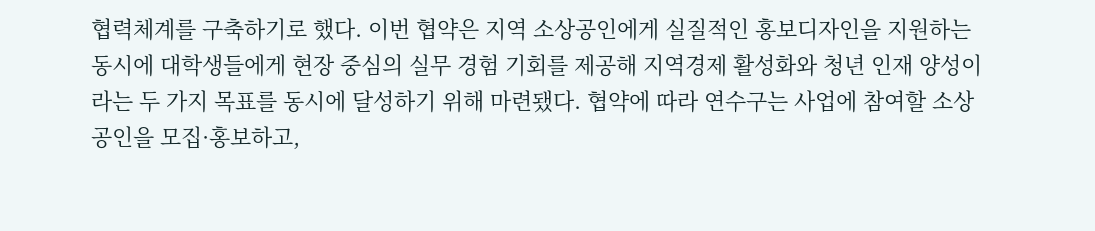협력체계를 구축하기로 했다. 이번 협약은 지역 소상공인에게 실질적인 홍보디자인을 지원하는 동시에 대학생들에게 현장 중심의 실무 경험 기회를 제공해 지역경제 활성화와 청년 인재 양성이라는 두 가지 목표를 동시에 달성하기 위해 마련됐다. 협약에 따라 연수구는 사업에 참여할 소상공인을 모집·홍보하고,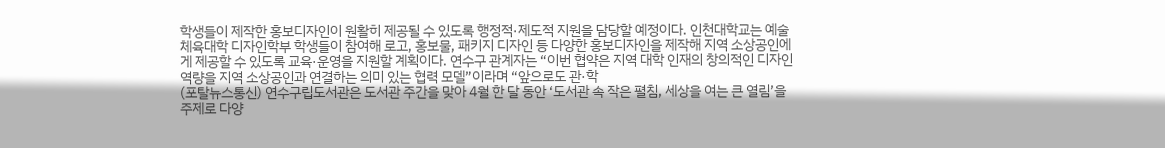학생들이 제작한 홍보디자인이 원활히 제공될 수 있도록 행정적·제도적 지원을 담당할 예정이다. 인천대학교는 예술체육대학 디자인학부 학생들이 참여해 로고, 홍보물, 패키지 디자인 등 다양한 홍보디자인을 제작해 지역 소상공인에게 제공할 수 있도록 교육·운영을 지원할 계획이다. 연수구 관계자는 “이번 협약은 지역 대학 인재의 창의적인 디자인 역량을 지역 소상공인과 연결하는 의미 있는 협력 모델”이라며 “앞으로도 관·학
(포탈뉴스통신) 연수구립도서관은 도서관 주간을 맞아 4월 한 달 동안 ‘도서관 속 작은 펼침, 세상을 여는 큰 열림’을 주제로 다양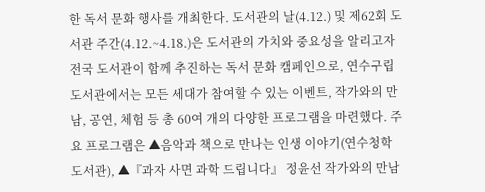한 독서 문화 행사를 개최한다. 도서관의 날(4.12.) 및 제62회 도서관 주간(4.12.~4.18.)은 도서관의 가치와 중요성을 알리고자 전국 도서관이 함께 추진하는 독서 문화 캠페인으로, 연수구립도서관에서는 모든 세대가 참여할 수 있는 이벤트, 작가와의 만남, 공연, 체험 등 총 60여 개의 다양한 프로그램을 마련했다. 주요 프로그램은 ▲음악과 책으로 만나는 인생 이야기(연수청학도서관), ▲『과자 사면 과학 드립니다』 정윤선 작가와의 만남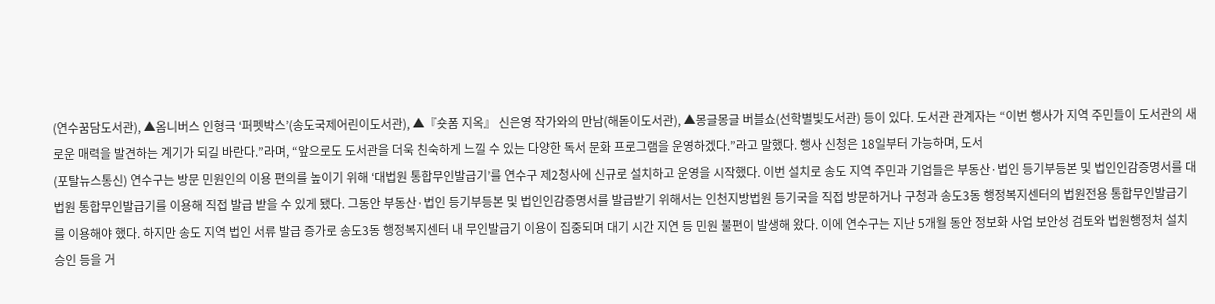(연수꿈담도서관), ▲옴니버스 인형극 ‘퍼펫박스’(송도국제어린이도서관), ▲『숏폼 지옥』 신은영 작가와의 만남(해돋이도서관), ▲몽글몽글 버블쇼(선학별빛도서관) 등이 있다. 도서관 관계자는 “이번 행사가 지역 주민들이 도서관의 새로운 매력을 발견하는 계기가 되길 바란다.”라며, “앞으로도 도서관을 더욱 친숙하게 느낄 수 있는 다양한 독서 문화 프로그램을 운영하겠다.”라고 말했다. 행사 신청은 18일부터 가능하며, 도서
(포탈뉴스통신) 연수구는 방문 민원인의 이용 편의를 높이기 위해 ‘대법원 통합무인발급기’를 연수구 제2청사에 신규로 설치하고 운영을 시작했다. 이번 설치로 송도 지역 주민과 기업들은 부동산·법인 등기부등본 및 법인인감증명서를 대법원 통합무인발급기를 이용해 직접 발급 받을 수 있게 됐다. 그동안 부동산·법인 등기부등본 및 법인인감증명서를 발급받기 위해서는 인천지방법원 등기국을 직접 방문하거나 구청과 송도3동 행정복지센터의 법원전용 통합무인발급기를 이용해야 했다. 하지만 송도 지역 법인 서류 발급 증가로 송도3동 행정복지센터 내 무인발급기 이용이 집중되며 대기 시간 지연 등 민원 불편이 발생해 왔다. 이에 연수구는 지난 5개월 동안 정보화 사업 보안성 검토와 법원행정처 설치 승인 등을 거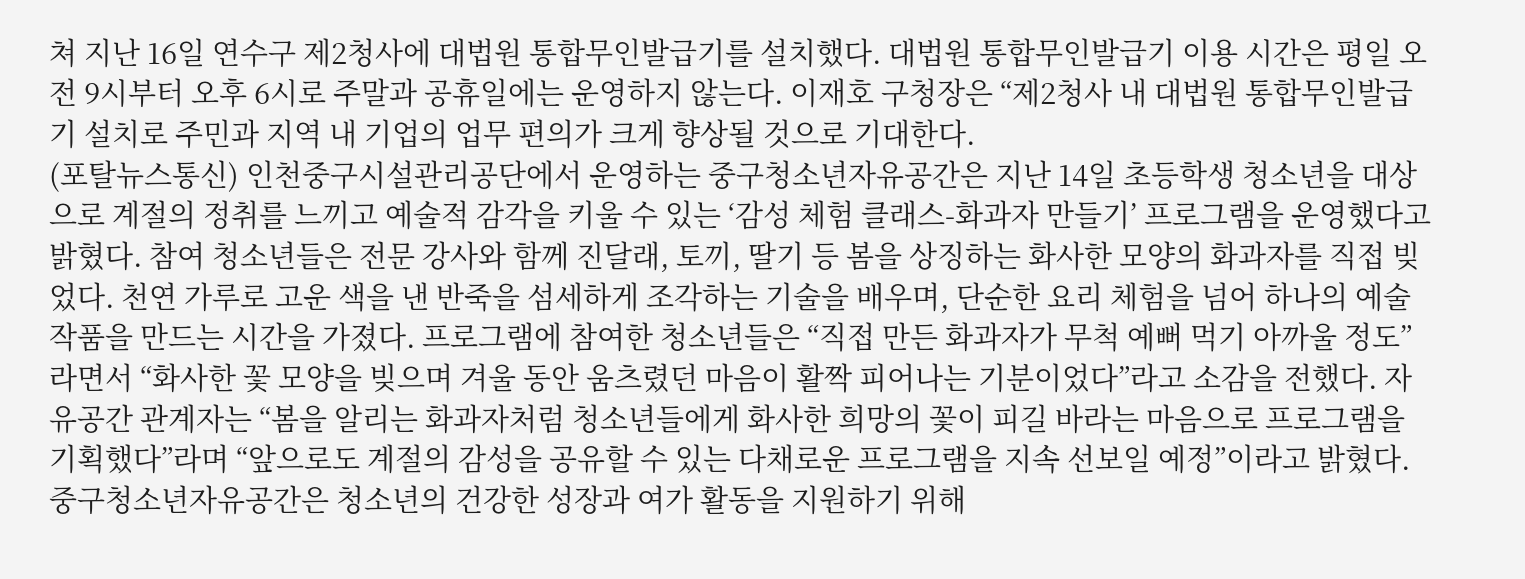쳐 지난 16일 연수구 제2청사에 대법원 통합무인발급기를 설치했다. 대법원 통합무인발급기 이용 시간은 평일 오전 9시부터 오후 6시로 주말과 공휴일에는 운영하지 않는다. 이재호 구청장은 “제2청사 내 대법원 통합무인발급기 설치로 주민과 지역 내 기업의 업무 편의가 크게 향상될 것으로 기대한다.
(포탈뉴스통신) 인천중구시설관리공단에서 운영하는 중구청소년자유공간은 지난 14일 초등학생 청소년을 대상으로 계절의 정취를 느끼고 예술적 감각을 키울 수 있는 ‘감성 체험 클래스-화과자 만들기’ 프로그램을 운영했다고 밝혔다. 참여 청소년들은 전문 강사와 함께 진달래, 토끼, 딸기 등 봄을 상징하는 화사한 모양의 화과자를 직접 빚었다. 천연 가루로 고운 색을 낸 반죽을 섬세하게 조각하는 기술을 배우며, 단순한 요리 체험을 넘어 하나의 예술 작품을 만드는 시간을 가졌다. 프로그램에 참여한 청소년들은 “직접 만든 화과자가 무척 예뻐 먹기 아까울 정도”라면서 “화사한 꽃 모양을 빚으며 겨울 동안 움츠렸던 마음이 활짝 피어나는 기분이었다”라고 소감을 전했다. 자유공간 관계자는 “봄을 알리는 화과자처럼 청소년들에게 화사한 희망의 꽃이 피길 바라는 마음으로 프로그램을 기획했다”라며 “앞으로도 계절의 감성을 공유할 수 있는 다채로운 프로그램을 지속 선보일 예정”이라고 밝혔다. 중구청소년자유공간은 청소년의 건강한 성장과 여가 활동을 지원하기 위해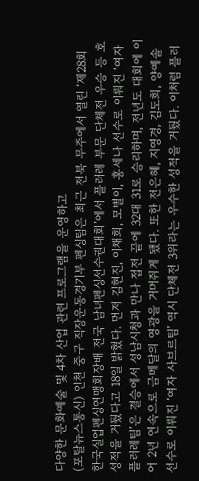다양한 문화예술 및 4차 산업 관련 프로그램을 운영하고
(포탈뉴스통신) 인천 중구 직장운동경기부 펜싱팀은 최근 전북 무주에서 열린 ‘제28회 한국실업펜싱연맹회장배 전국 남녀펜싱선수권대회’에서 플러레 부문 단체전 우승 등 호성적을 거뒀다고 18일 밝혔다. 먼저 김현진, 이채희, 모별이, 홍세나 선수로 이뤄진 ‘여자 플러레팀’은 결승에서 성남시청과 만나 접전 끝에 32대 31로 승리하며, 전년도 대회에 이어 2년 연속으로 금메달의 영광을 거머쥐게 됐다. 또한 전은혜, 지영경, 김도희, 양예솔 선수로 이뤄진 ‘여자 사브르팀’ 역시 단체전 3위라는 우수한 성적을 거뒀다. 이처럼 플러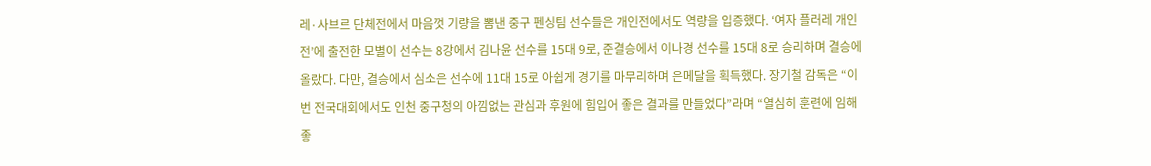레·사브르 단체전에서 마음껏 기량을 뽐낸 중구 펜싱팀 선수들은 개인전에서도 역량을 입증했다. ‘여자 플러레 개인전’에 출전한 모별이 선수는 8강에서 김나윤 선수를 15대 9로, 준결승에서 이나경 선수를 15대 8로 승리하며 결승에 올랐다. 다만, 결승에서 심소은 선수에 11대 15로 아쉽게 경기를 마무리하며 은메달을 획득했다. 장기철 감독은 “이번 전국대회에서도 인천 중구청의 아낌없는 관심과 후원에 힘입어 좋은 결과를 만들었다”라며 “열심히 훈련에 임해 좋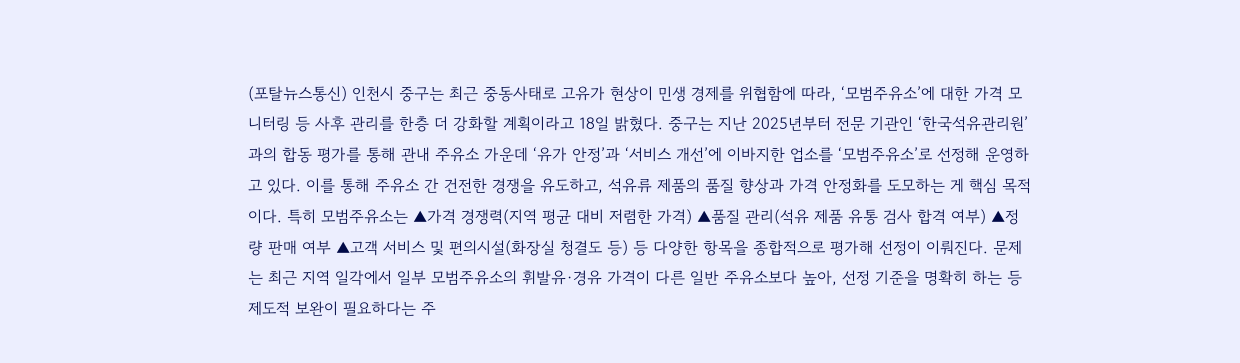(포탈뉴스통신) 인천시 중구는 최근 중동사태로 고유가 현상이 민생 경제를 위협함에 따라, ‘모범주유소’에 대한 가격 모니터링 등 사후 관리를 한층 더 강화할 계획이라고 18일 밝혔다. 중구는 지난 2025년부터 전문 기관인 ‘한국석유관리원’과의 합동 평가를 통해 관내 주유소 가운데 ‘유가 안정’과 ‘서비스 개선’에 이바지한 업소를 ‘모범주유소’로 선정해 운영하고 있다. 이를 통해 주유소 간 건전한 경쟁을 유도하고, 석유류 제품의 품질 향상과 가격 안정화를 도모하는 게 핵심 목적이다. 특히 모범주유소는 ▲가격 경쟁력(지역 평균 대비 저렴한 가격) ▲품질 관리(석유 제품 유통 검사 합격 여부) ▲정량 판매 여부 ▲고객 서비스 및 편의시설(화장실 청결도 등) 등 다양한 항목을 종합적으로 평가해 선정이 이뤄진다. 문제는 최근 지역 일각에서 일부 모범주유소의 휘발유·경유 가격이 다른 일반 주유소보다 높아, 선정 기준을 명확히 하는 등 제도적 보완이 필요하다는 주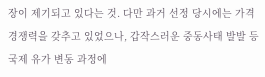장이 제기되고 있다는 것. 다만 과거 선정 당시에는 가격 경쟁력을 갖추고 있었으나, 갑작스러운 중동사태 발발 등 국제 유가 변동 과정에